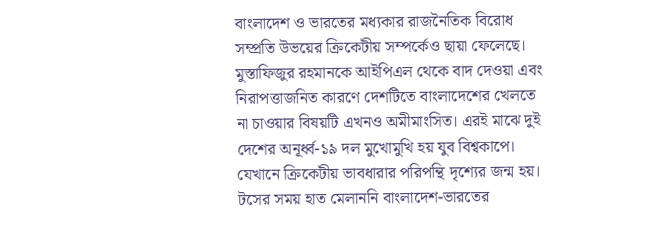বাংলাদেশ ও ভারতের মধ্যকার রাজনৈতিক বিরোধ সম্প্রতি উভয়ের ক্রিকেটীয় সম্পর্কেও ছায়া ফেলেছে। মুস্তাফিজুর রহমানকে আইপিএল থেকে বাদ দেওয়া এবং নিরাপত্তাজনিত কারণে দেশটিতে বাংলাদেশের খেলতে না চাওয়ার বিষয়টি এখনও অমীমাংসিত। এরই মাঝে দুই দেশের অনূর্ধ্ব-১৯ দল মুখোমুখি হয় যুব বিশ্বকাপে। যেখানে ক্রিকেটীয় ভাবধারার পরিপন্থি দৃশ্যের জন্ম হয়। টসের সময় হাত মেলাননি বাংলাদেশ-ভারতের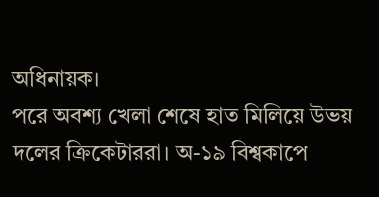অধিনায়ক।
পরে অবশ্য খেলা শেষে হাত মিলিয়ে উভয় দলের ক্রিকেটাররা। অ-১৯ বিশ্বকাপে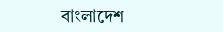বাংলাদেশ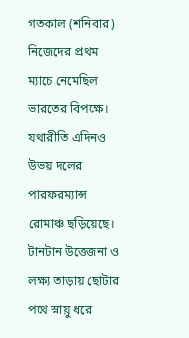গতকাল (শনিবার) নিজেদের প্রথম ম্যাচে নেমেছিল ভারতের বিপক্ষে। যথারীতি এদিনও উভয় দলের পারফরম্যান্স রোমাঞ্চ ছড়িয়েছে। টানটান উত্তেজনা ও লক্ষ্য তাড়ায় ছোটার পথে স্নায়ু ধরে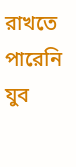রাখতে পারেনি যুব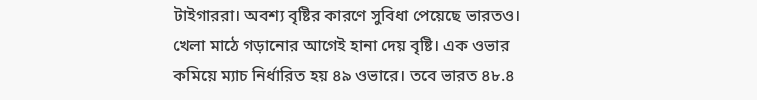টাইগাররা। অবশ্য বৃষ্টির কারণে সুবিধা পেয়েছে ভারতও। খেলা মাঠে গড়ানোর আগেই হানা দেয় বৃষ্টি। এক ওভার কমিয়ে ম্যাচ নির্ধারিত হয় ৪৯ ওভারে। তবে ভারত ৪৮.৪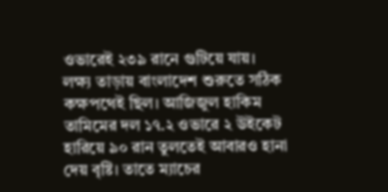ওভারেই ২৩৯ রানে গুটিয়ে যায়।
লক্ষ্য তাড়ায় বাংলাদেশ শুরুতে সঠিক কক্ষপথেই ছিল। আজিজুল হাকিম তামিমের দল ১৭.২ ওভারে ২ উইকেট হারিয়ে ৯০ রান তুলতেই আবারও হানা দেয় বৃষ্টি। তাতে ম্যাচের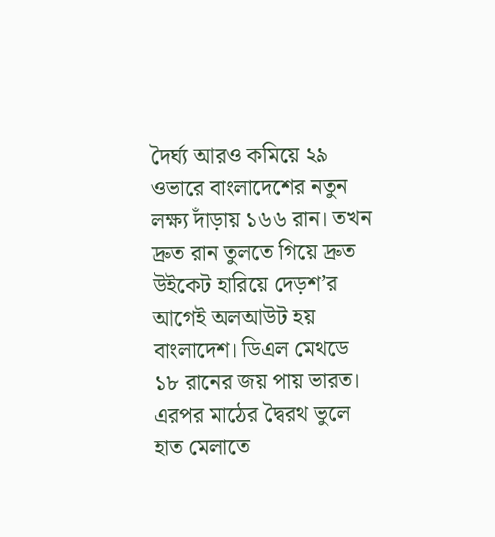দৈর্ঘ্য আরও কমিয়ে ২৯ ওভারে বাংলাদেশের নতুন লক্ষ্য দাঁড়ায় ১৬৬ রান। তখন দ্রুত রান তুলতে গিয়ে দ্রুত উইকেট হারিয়ে দেড়শ’র আগেই অলআউট হয় বাংলাদেশ। ডিএল মেথডে ১৮ রানের জয় পায় ভারত। এরপর মাঠের দ্বৈরথ ভুলে হাত মেলাতে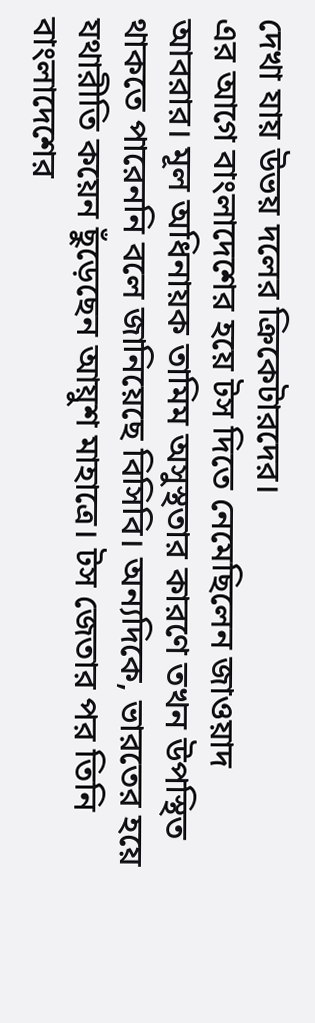দেখা যায় উভয় দলের ক্রিকেটারদের।
এর আগে বাংলাদেশের হয়ে টস দিতে নেমেছিলেন জাওয়াদ আবরার। মূল অধিনায়ক তামিম অসুস্থতার কারণে তখন উপস্থিত থাকতে পারেননি বলে জানিয়েছে বিসিবি। অন্যদিকে, ভারতের হয়ে যথারীতি কয়েন ছুঁড়েছেন আয়ুশ মাহাত্রে। টস জেতার পর তিনি বাংলাদেশের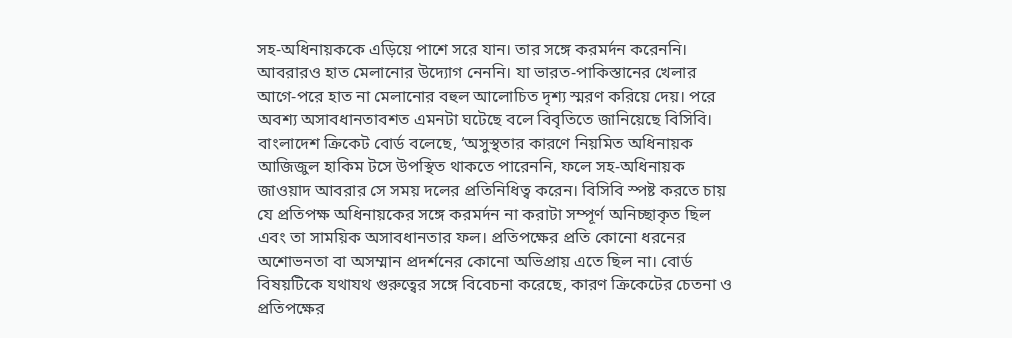সহ-অধিনায়ককে এড়িয়ে পাশে সরে যান। তার সঙ্গে করমর্দন করেননি। আবরারও হাত মেলানোর উদ্যোগ নেননি। যা ভারত-পাকিস্তানের খেলার আগে-পরে হাত না মেলানোর বহুল আলোচিত দৃশ্য স্মরণ করিয়ে দেয়। পরে অবশ্য অসাবধানতাবশত এমনটা ঘটেছে বলে বিবৃতিতে জানিয়েছে বিসিবি।
বাংলাদেশ ক্রিকেট বোর্ড বলেছে, ‘অসুস্থতার কারণে নিয়মিত অধিনায়ক আজিজুল হাকিম টসে উপস্থিত থাকতে পারেননি, ফলে সহ-অধিনায়ক জাওয়াদ আবরার সে সময় দলের প্রতিনিধিত্ব করেন। বিসিবি স্পষ্ট করতে চায় যে প্রতিপক্ষ অধিনায়কের সঙ্গে করমর্দন না করাটা সম্পূর্ণ অনিচ্ছাকৃত ছিল এবং তা সাময়িক অসাবধানতার ফল। প্রতিপক্ষের প্রতি কোনো ধরনের অশোভনতা বা অসম্মান প্রদর্শনের কোনো অভিপ্রায় এতে ছিল না। বোর্ড বিষয়টিকে যথাযথ গুরুত্বের সঙ্গে বিবেচনা করেছে, কারণ ক্রিকেটের চেতনা ও প্রতিপক্ষের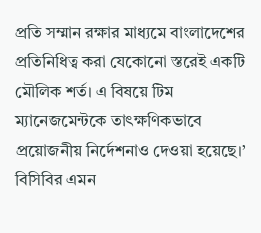প্রতি সম্মান রক্ষার মাধ্যমে বাংলাদেশের প্রতিনিধিত্ব করা যেকোনো স্তরেই একটি মৌলিক শর্ত। এ বিষয়ে টিম ম্যানেজমেন্টকে তাৎক্ষণিকভাবে প্রয়োজনীয় নির্দেশনাও দেওয়া হয়েছে।’
বিসিবির এমন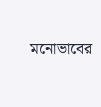মনোভাবের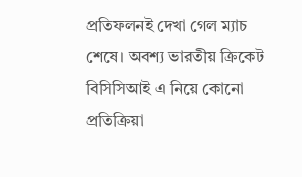প্রতিফলনই দেখা গেল ম্যাচ শেষে। অবশ্য ভারতীয় ক্রিকেট বিসিসিআই এ নিয়ে কোনো প্রতিক্রিয়া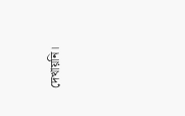দেখায়নি।